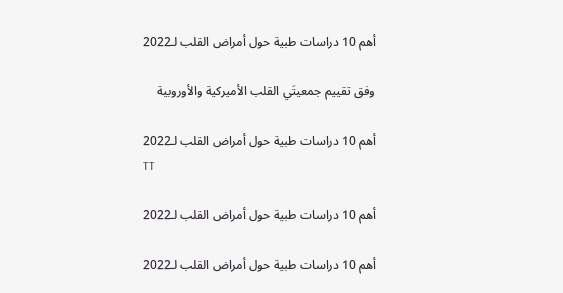أهم 10 دراسات طبية حول أمراض القلب لـ2022

وفق تقييم جمعيتَي القلب الأميركية والأوروبية

أهم 10 دراسات طبية حول أمراض القلب لـ2022
TT

أهم 10 دراسات طبية حول أمراض القلب لـ2022

أهم 10 دراسات طبية حول أمراض القلب لـ2022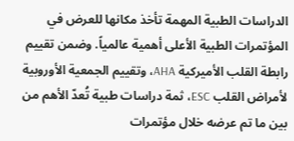الدراسات الطبية المهمة تأخذ مكانها للعرض في المؤتمرات الطبية الأعلى أهمية عالمياً. وضمن تقييم رابطة القلب الأميركية AHA، وتقييم الجمعية الأوروبية لأمراض القلب ESC، ثمة دراسات طبية تُعدّ الأهم من بين ما تم عرضه خلال مؤتمرات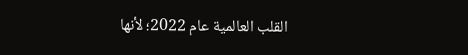القلب العالمية عام 2022؛ لأنها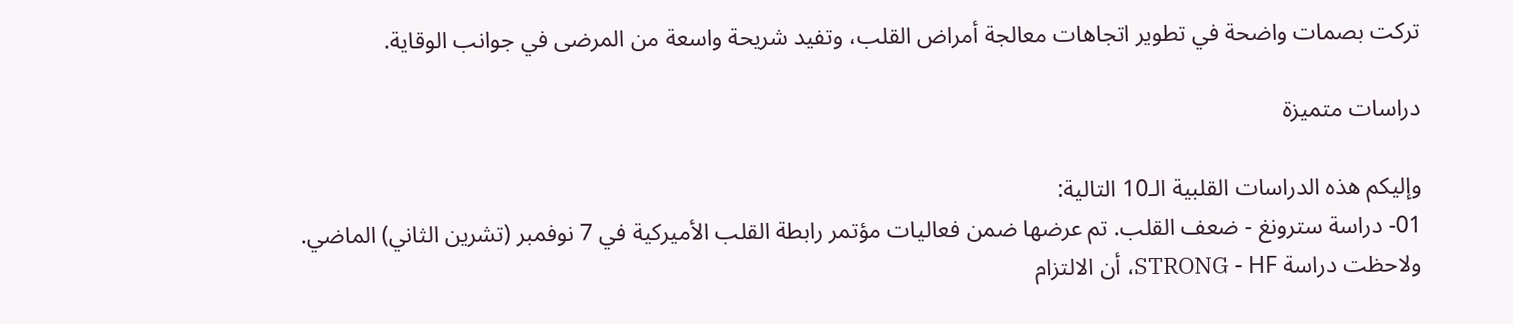تركت بصمات واضحة في تطوير اتجاهات معالجة أمراض القلب، وتفيد شريحة واسعة من المرضى في جوانب الوقاية.

دراسات متميزة

وإليكم هذه الدراسات القلبية الـ10 التالية:
01- دراسة سترونغ - ضعف القلب. تم عرضها ضمن فعاليات مؤتمر رابطة القلب الأميركية في 7 نوفمبر (تشرين الثاني) الماضي. ولاحظت دراسة STRONG - HF، أن الالتزام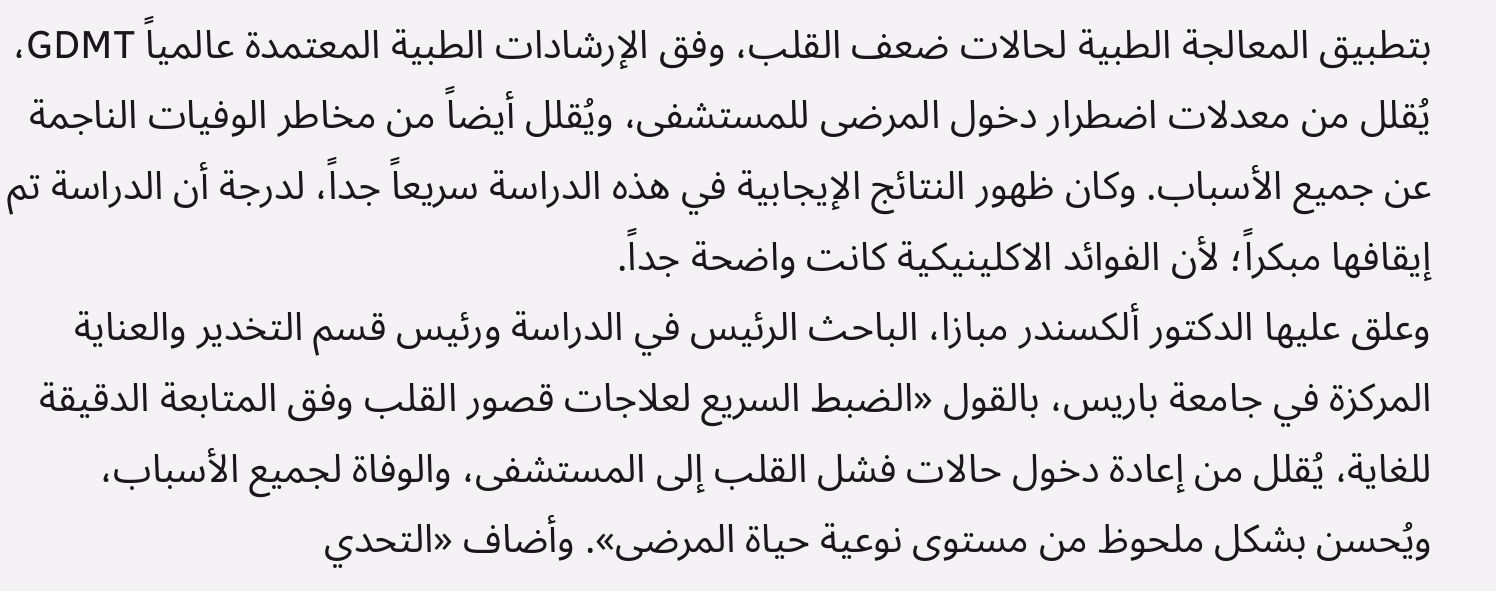بتطبيق المعالجة الطبية لحالات ضعف القلب، وفق الإرشادات الطبية المعتمدة عالمياً GDMT، يُقلل من معدلات اضطرار دخول المرضى للمستشفى، ويُقلل أيضاً من مخاطر الوفيات الناجمة عن جميع الأسباب. وكان ظهور النتائج الإيجابية في هذه الدراسة سريعاً جداً، لدرجة أن الدراسة تم إيقافها مبكراً؛ لأن الفوائد الاكلينيكية كانت واضحة جداً.
وعلق عليها الدكتور ألكسندر مبازا، الباحث الرئيس في الدراسة ورئيس قسم التخدير والعناية المركزة في جامعة باريس، بالقول «الضبط السريع لعلاجات قصور القلب وفق المتابعة الدقيقة للغاية، يُقلل من إعادة دخول حالات فشل القلب إلى المستشفى، والوفاة لجميع الأسباب، ويُحسن بشكل ملحوظ من مستوى نوعية حياة المرضى». وأضاف «التحدي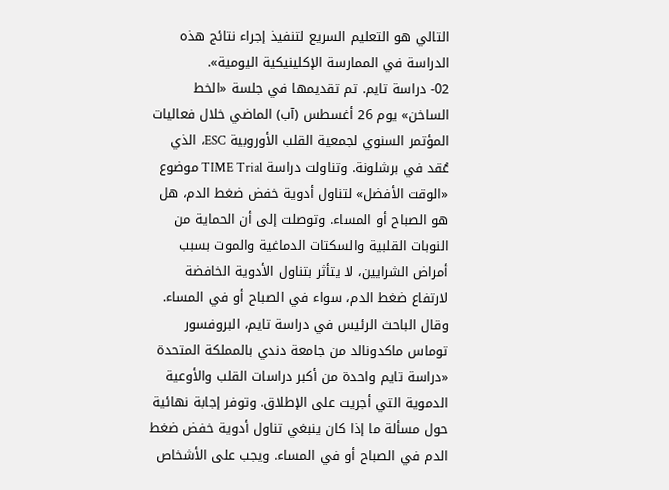التالي هو التعليم السريع لتنفيذ إجراء نتائج هذه الدراسة في الممارسة الإكلينيكية اليومية».
02- دراسة تايم. تم تقديمها في جلسة «الخط الساخن» يوم 26 أغسطس (آب) الماضي خلال فعاليات المؤتمر السنوي لجمعية القلب الأوروبية ESC، الذي عُقد في برشلونة. وتناولت دراسة TIME Trial موضوع «الوقت الأفضل» لتناول أدوية خفض ضغط الدم، هل هو الصباح أو المساء. وتوصلت إلى أن الحماية من النوبات القلبية والسكتات الدماغية والموت بسبب أمراض الشرايين، لا يتأثر بتناول الأدوية الخافضة لارتفاع ضغط الدم، سواء في الصباح أو في المساء.
وقال الباحث الرئيس في دراسة تايم، البروفسور توماس ماكدونالد من جامعة دندي بالمملكة المتحدة «دراسة تايم واحدة من أكبر دراسات القلب والأوعية الدموية التي أجريت على الإطلاق. وتوفر إجابة نهائية حول مسألة ما إذا كان ينبغي تناول أدوية خفض ضغط الدم في الصباح أو في المساء. ويجب على الأشخاص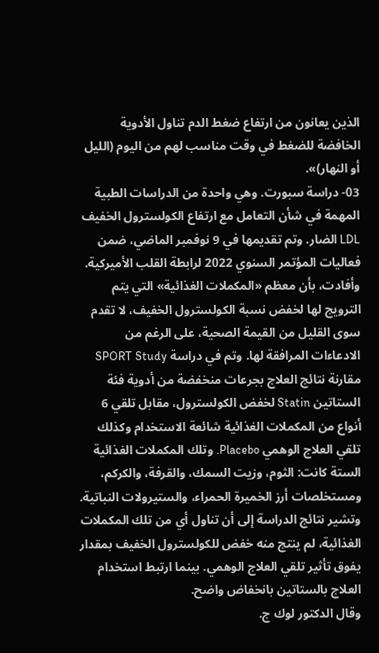الذين يعانون من ارتفاع ضغط الدم تناول الأدوية الخافضة للضغط في وقت مناسب لهم من اليوم (الليل أو النهار)».
03- دراسة سبورت. وهي واحدة من الدراسات الطبية المهمة في شأن التعامل مع ارتفاع الكولسترول الخفيف LDL الضار. وتم تقديمها في 9 نوفمبر الماضي، ضمن فعاليات المؤتمر السنوي 2022 لرابطة القلب الأميركية.
وأفادت، بأن معظم «المكملات الغذائية» التي يتم الترويج لها لخفض نسبة الكولسترول الخفيف، لا تقدم سوى القليل من القيمة الصحية، على الرغم من الادعاءات المرافقة لها. وتم في دراسة SPORT Study مقارنة نتائج العلاج بجرعات منخفضة من أدوية فئة الستاتين Statin لخفض الكولسترول، مقابل تلقي 6 أنواع من المكملات الغذائية شائعة الاستخدام وكذلك تلقي العلاج الوهمي Placebo. وتلك المكملات الغذائية الستة كانت: الثوم، وزيت السمك، والقرفة، والكركم، ومستخلصات أرز الخميرة الحمراء، والستيرولات النباتية. وتشير نتائج الدراسة إلى أن تناول أي من تلك المكملات الغذائية، لم ينتج منه خفض للكولسترول الخفيف بمقدار يفوق تأثير تلقي العلاج الوهمي. بينما ارتبط استخدام العلاج بالستاتين بانخفاض واضح.
وقال الدكتور لوك ج.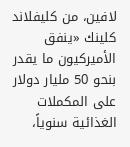لافين، من كليفلاند كلينك «ينفق الأميركيون ما يقدر بنحو 50 مليار دولار على المكملات الغذائية سنوياً،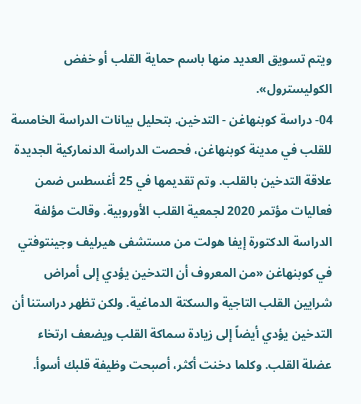ويتم تسويق العديد منها باسم حماية القلب أو خفض الكوليسترول».
04- دراسة كوبنهاغن - التدخين. بتحليل بيانات الدراسة الخامسة للقلب في مدينة كوبنهاغن، فحصت الدراسة الدنماركية الجديدة علاقة التدخين بالقلب. وتم تقديمها في 25 أغسطس ضمن فعاليات مؤتمر 2020 لجمعية القلب الأوروبية. وقالت مؤلفة الدراسة الدكتورة إيفا هولت من مستشفى هيرليف وجينتوفتي في كوبنهاغن «من المعروف أن التدخين يؤدي إلى أمراض شرايين القلب التاجية والسكتة الدماغية. ولكن تظهر دراستنا أن التدخين يؤدي أيضاً إلى زيادة سماكة القلب ويضعف ارتخاء عضلة القلب. وكلما دخنت أكثر، أصبحت وظيفة قلبك أسوأ.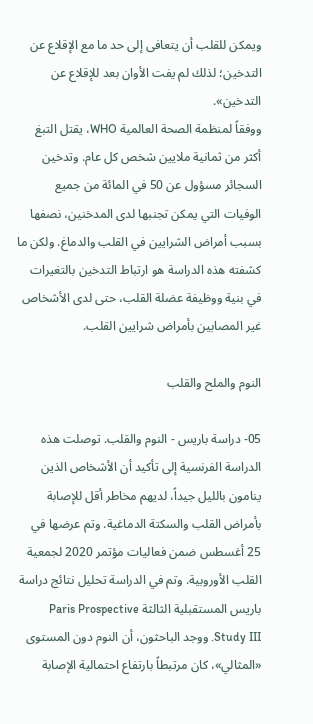ويمكن للقلب أن يتعافى إلى حد ما مع الإقلاع عن التدخين؛ لذلك لم يفت الأوان بعد للإقلاع عن التدخين».
ووفقاً لمنظمة الصحة العالمية WHO، يقتل التبغ أكثر من ثمانية ملايين شخص كل عام. وتدخين السجائر مسؤول عن 50 في المائة من جميع الوفيات التي يمكن تجنبها لدى المدخنين، نصفها بسبب أمراض الشرايين في القلب والدماغ. ولكن ما كشفته هذه الدراسة هو ارتباط التدخين بالتغيرات في بنية ووظيفة عضلة القلب، حتى لدى الأشخاص غير المصابين بأمراض شرايين القلب.

النوم والملح والقلب

05- دراسة باريس - النوم والقلب. توصلت هذه الدراسة الفرنسية إلى تأكيد أن الأشخاص الذين ينامون بالليل جيداً، لديهم مخاطر أقل للإصابة بأمراض القلب والسكتة الدماغية. وتم عرضها في 25 أغسطس ضمن فعاليات مؤتمر 2020 لجمعية القلب الأوروبية. وتم في الدراسة تحليل نتائج دراسة باريس المستقبلية الثالثة Paris Prospective Study III. ووجد الباحثون، أن النوم دون المستوى «المثالي»، كان مرتبطاً بارتفاع احتمالية الإصابة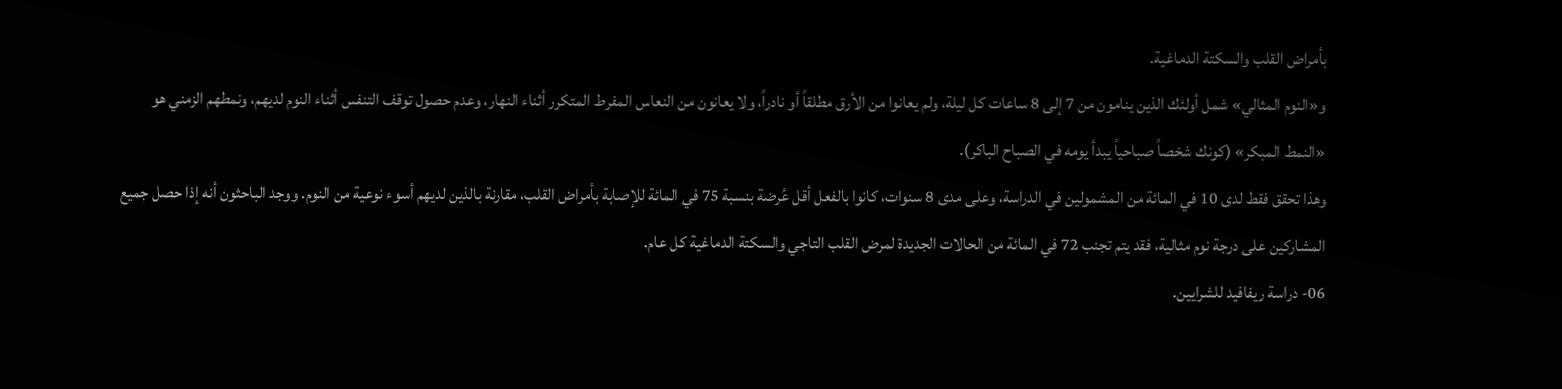بأمراض القلب والسكتة الدماغية.
و«النوم المثالي» شمل أولئك الذين ينامون من 7 إلى 8 ساعات كل ليلة، ولم يعانوا من الأرق مطلقاً أو نادراً، ولا يعانون من النعاس المفرط المتكرر أثناء النهار، وعدم حصول توقف التنفس أثناء النوم لديهم، ونمطهم الزمني هو «النمط المبكر» (كونك شخصاً صباحياً يبدأ يومه في الصباح الباكر).
وهذا تحقق فقط لدى 10 في المائة من المشمولين في الدراسة، وعلى مدى 8 سنوات، كانوا بالفعل أقل عُرضة بنسبة 75 في المائة للإصابة بأمراض القلب، مقارنة بالذين لديهم أسوء نوعية من النوم. ووجد الباحثون أنه إذا حصل جميع المشاركين على درجة نوم مثالية، فقد يتم تجنب 72 في المائة من الحالات الجديدة لمرض القلب التاجي والسكتة الدماغية كل عام.
06- دراسة ريفافيد للشرايين.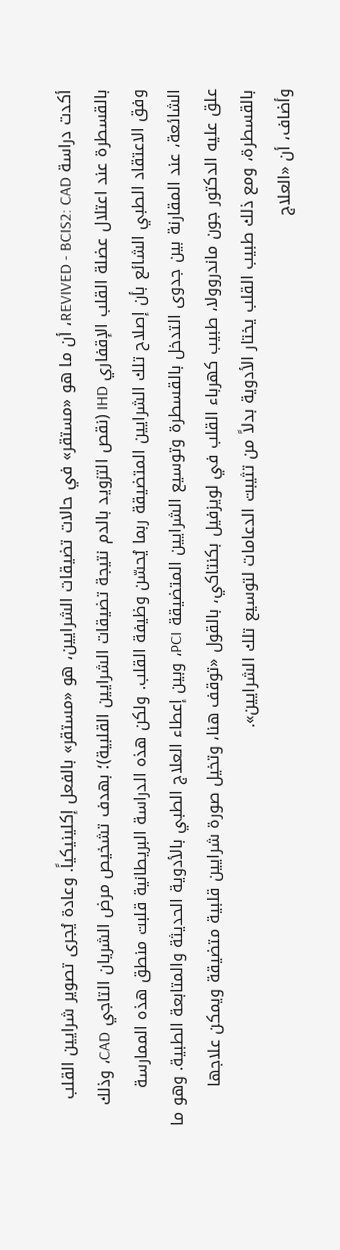أكدت دراسة REVIVED - BCIS2: CAD، أن ما هو «مستقر» في حالات تضيقات الشرايين، هو «مستقر» بالفعل إكلينيكياً. وعادة يُجرى تصوير شرايين القلب بالقسطرة عند اعتلال عضلة القلب الإقفاري IHD (نقص التزويد بالدم نتيجة تضيقات الشرايين القلبية)؛ بهدف تشخيص مرض الشريان التاجي CAD، وذلك وفق الاعتقاد الطبي الشائع بأن إصلاح تلك الشرايين المتضيقة ربما يُحسّن وظيفة القلب. ولكن هذه الدراسة البريطانية قلبت منطق هذه الممارسة الشائعة، عند المقارنة بين جدوى التدخل بالقسطرة وتوسيع الشرايين المتضيقة PCI، وبين إعطاء العلاج الطبي بالأدوية الحديثة والمتابعة الطبية. وهو ما علق عليه الدكتور جون ماندروولا، طبيب كهرباء القلب في لويزفيل بكنتاكي، بالقول «توقف هنا، وتخيل صورة شرايين قلبية متضيقة ويمكن علاجها بالقسطرة، ومع ذلك طبيب القلب يختار الأدوية بدلاً من تثيبت الدعامات لتوسيع تلك الشرايين».
وأضاف، أن «العلاج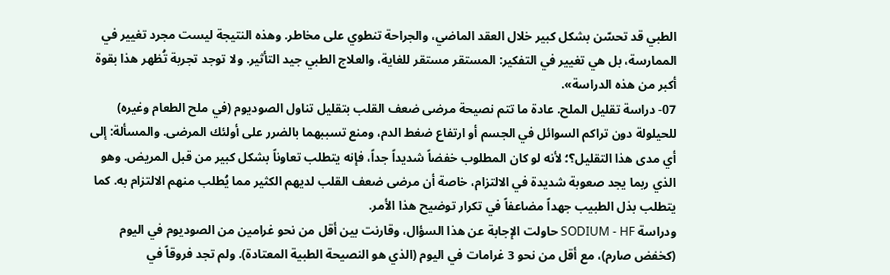الطبي قد تحسّن بشكل كبير خلال العقد الماضي، والجراحة تنطوي على مخاطر. وهذه النتيجة ليست مجرد تغيير في الممارسة، بل هي تغيير في التفكير: المستقر مستقر للغاية، والعلاج الطبي جيد التأثير. ولا توجد تجربة تُظهر هذا بقوة أكبر من هذه الدراسة».
07- دراسة تقليل الملح. عادة ما تتم نصيحة مرضى ضعف القلب بتقليل تناول الصوديوم (في ملح الطعام وغيره) للحيلولة دون تراكم السوائل في الجسم أو ارتفاع ضغط الدم، ومنع تسببهما بالضرر على أولئك المرضى. والمسألة: إلى أي مدى هذا التقليل؟؛ لأنه لو كان المطلوب خفضاً شديداً جداً، فإنه يتطلب تعاوناً بشكل كبير من قبل المريض. وهو الذي ربما يجد صعوبة شديدة في الالتزام، خاصة أن مرضى ضعف القلب لديهم الكثير مما يُطلب منهم الالتزام به. كما يتطلب بذل الطبيب جهداً مضاعفاً في تكرار توضيح هذا الأمر.
ودراسة SODIUM - HF حاولت الإجابة عن هذا السؤال، وقارنت بين أقل من نحو غرامين من الصوديوم في اليوم (كخفض صارم)، مع أقل من نحو 3 غرامات في اليوم (الذي هو النصيحة الطبية المعتادة). ولم تجد فروقاً في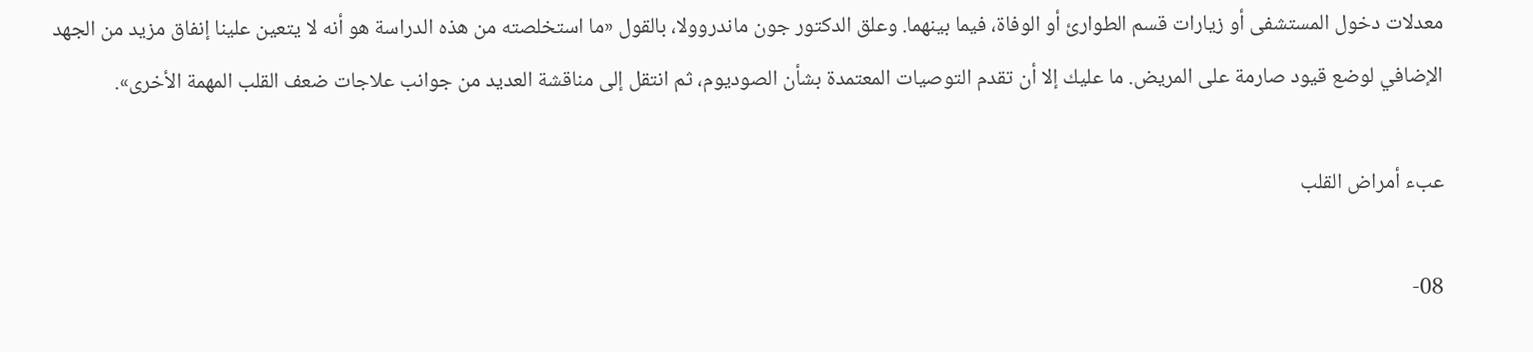معدلات دخول المستشفى أو زيارات قسم الطوارئ أو الوفاة، فيما بينهما. وعلق الدكتور جون ماندروولا، بالقول «ما استخلصته من هذه الدراسة هو أنه لا يتعين علينا إنفاق مزيد من الجهد الإضافي لوضع قيود صارمة على المريض. ما عليك إلا أن تقدم التوصيات المعتمدة بشأن الصوديوم، ثم انتقل إلى مناقشة العديد من جوانب علاجات ضعف القلب المهمة الأخرى».

عبء أمراض القلب

08-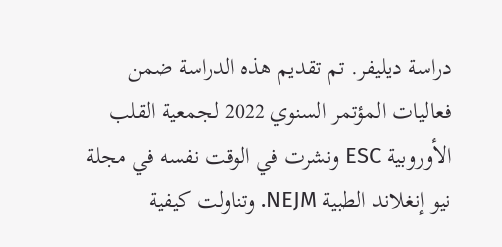دراسة ديليفر. تم تقديم هذه الدراسة ضمن فعاليات المؤتمر السنوي 2022 لجمعية القلب الأوروبية ESC ونشرت في الوقت نفسه في مجلة نيو إنغلاند الطبية NEJM. وتناولت كيفية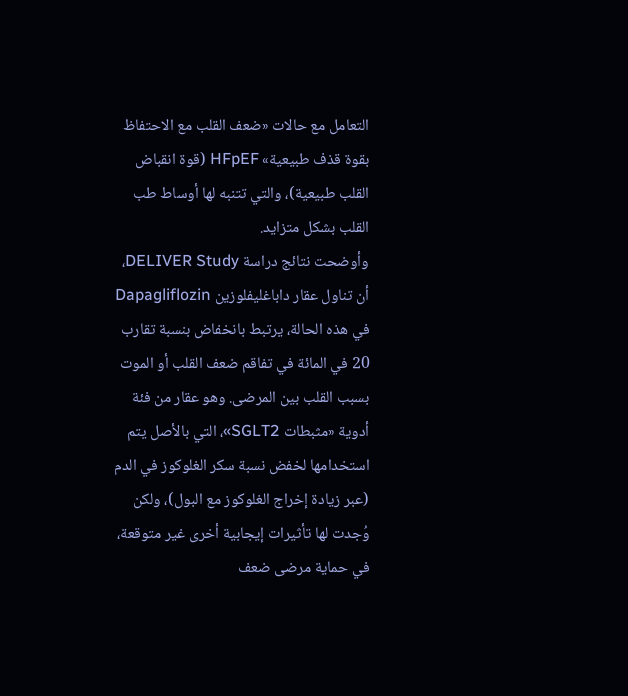التعامل مع حالات «ضعف القلب مع الاحتفاظ بقوة قذف طبيعية» HFpEF (قوة انقباض القلب طبيعية)، والتي تتنبه لها أوساط طب القلب بشكل متزايد.
وأوضحت نتائج دراسة DELIVER Study، أن تناول عقار داباغليفلوزين Dapagliflozin في هذه الحالة، يرتبط بانخفاض بنسبة تقارب 20 في المائة في تفاقم ضعف القلب أو الموت بسبب القلب بين المرضى. وهو عقار من فئة أدوية «مثبطات SGLT2»، التي بالأصل يتم استخدامها لخفض نسبة سكر الغلوكوز في الدم (عبر زيادة إخراج الغلوكوز مع البول)، ولكن وُجدت لها تأثيرات إيجابية أخرى غير متوقعة، في حماية مرضى ضعف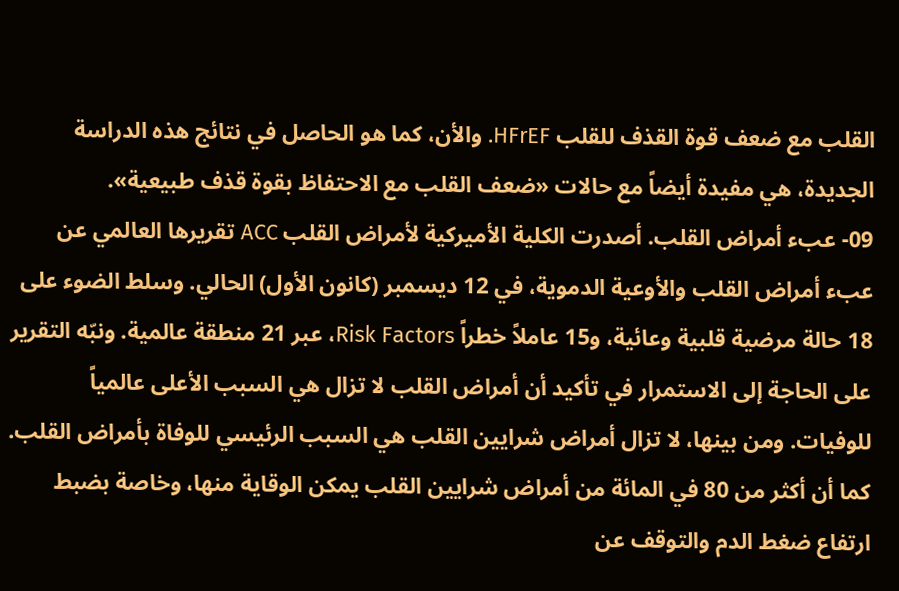القلب مع ضعف قوة القذف للقلب HFrEF. والأن، كما هو الحاصل في نتائج هذه الدراسة الجديدة، هي مفيدة أيضاً مع حالات «ضعف القلب مع الاحتفاظ بقوة قذف طبيعية».
09- عبء أمراض القلب. أصدرت الكلية الأميركية لأمراض القلب ACC تقريرها العالمي عن عبء أمراض القلب والأوعية الدموية، في 12 ديسمبر (كانون الأول) الحالي. وسلط الضوء على 18 حالة مرضية قلبية وعائية، و15 عاملاً خطراً Risk Factors، عبر 21 منطقة عالمية. ونبّه التقرير على الحاجة إلى الاستمرار في تأكيد أن أمراض القلب لا تزال هي السبب الأعلى عالمياً للوفيات. ومن بينها، لا تزال أمراض شرايين القلب هي السبب الرئيسي للوفاة بأمراض القلب. كما أن أكثر من 80 في المائة من أمراض شرايين القلب يمكن الوقاية منها، وخاصة بضبط ارتفاع ضغط الدم والتوقف عن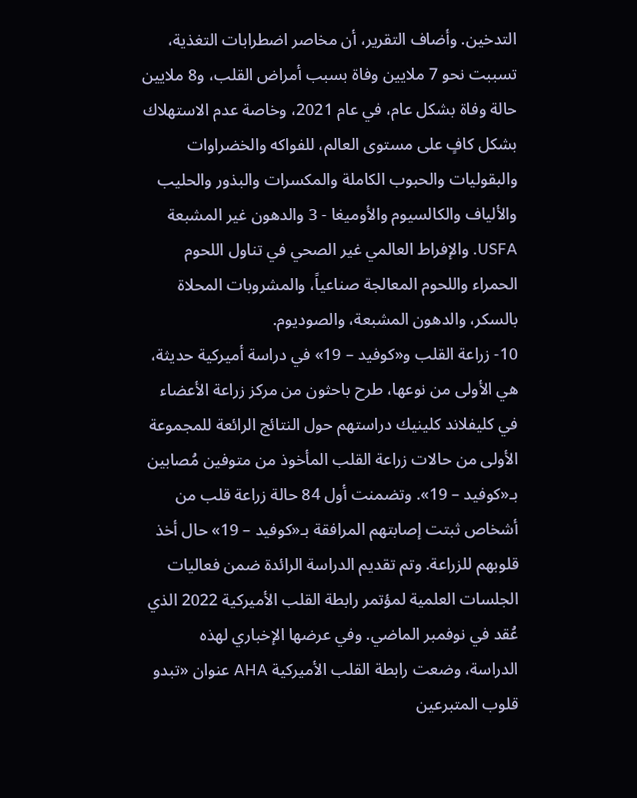التدخين. وأضاف التقرير، أن مخاصر اضطرابات التغذية، تسببت نحو 7 ملايين وفاة بسبب أمراض القلب، و8 ملايين حالة وفاة بشكل عام، في عام 2021، وخاصة عدم الاستهلاك بشكل كافٍ على مستوى العالم، للفواكه والخضراوات والبقوليات والحبوب الكاملة والمكسرات والبذور والحليب والألياف والكالسيوم والأوميغا - 3 والدهون غير المشبعة USFA. والإفراط العالمي غير الصحي في تناول اللحوم الحمراء واللحوم المعالجة صناعياً، والمشروبات المحلاة بالسكر، والدهون المشبعة، والصوديوم.
10- زراعة القلب و«كوفيد – 19» في دراسة أميركية حديثة، هي الأولى من نوعها، طرح باحثون من مركز زراعة الأعضاء في كليفلاند كلينيك دراستهم حول النتائج الرائعة للمجموعة الأولى من حالات زراعة القلب المأخوذ من متوفين مُصابين بـ«كوفيد – 19». وتضمنت أول 84 حالة زراعة قلب من أشخاص ثبتت إصابتهم المرافقة بـ«كوفيد – 19» حال أخذ قلوبهم للزراعة. وتم تقديم الدراسة الرائدة ضمن فعاليات الجلسات العلمية لمؤتمر رابطة القلب الأميركية 2022 الذي عُقد في نوفمبر الماضي. وفي عرضها الإخباري لهذه الدراسة، وضعت رابطة القلب الأميركية AHA عنوان «تبدو قلوب المتبرعين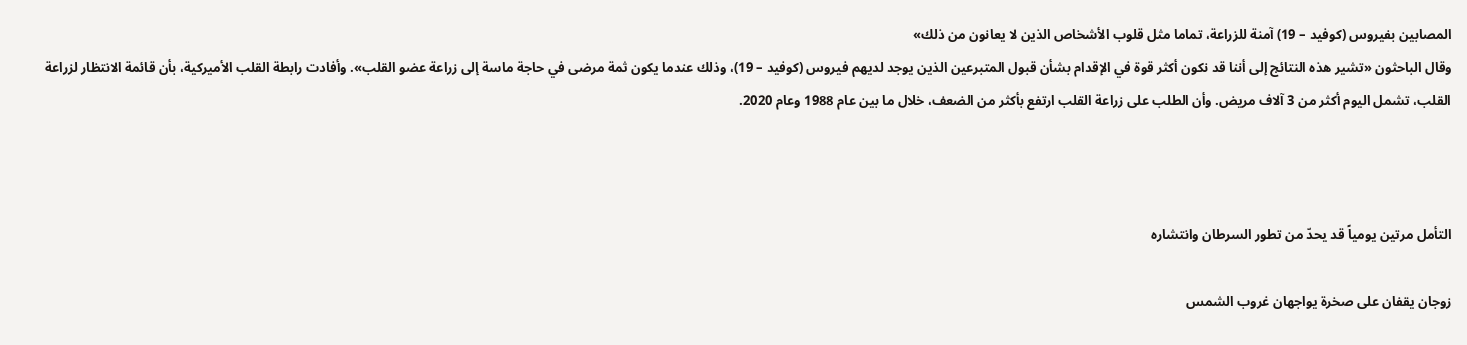المصابين بفيروس (كوفيد – 19) آمنة للزراعة، تماما مثل قلوب الأشخاص الذين لا يعانون من ذلك»
وقال الباحثون «تشير هذه النتائج إلى أننا قد نكون أكثر قوة في الإقدام بشأن قبول المتبرعين الذين يوجد لديهم فيروس (كوفيد – 19)، وذلك عندما يكون ثمة مرضى في حاجة ماسة إلى زراعة عضو القلب». وأفادت رابطة القلب الأميركية، بأن قائمة الانتظار لزراعة القلب، تشمل اليوم أكثر من 3 آلاف مريض. وأن الطلب على زراعة القلب ارتفع بأكثر من الضعف، خلال ما بين عام 1988 وعام 2020.



التأمل مرتين يومياً قد يحدّ من تطور السرطان وانتشاره

زوجان يقفان على صخرة يواجهان غروب الشمس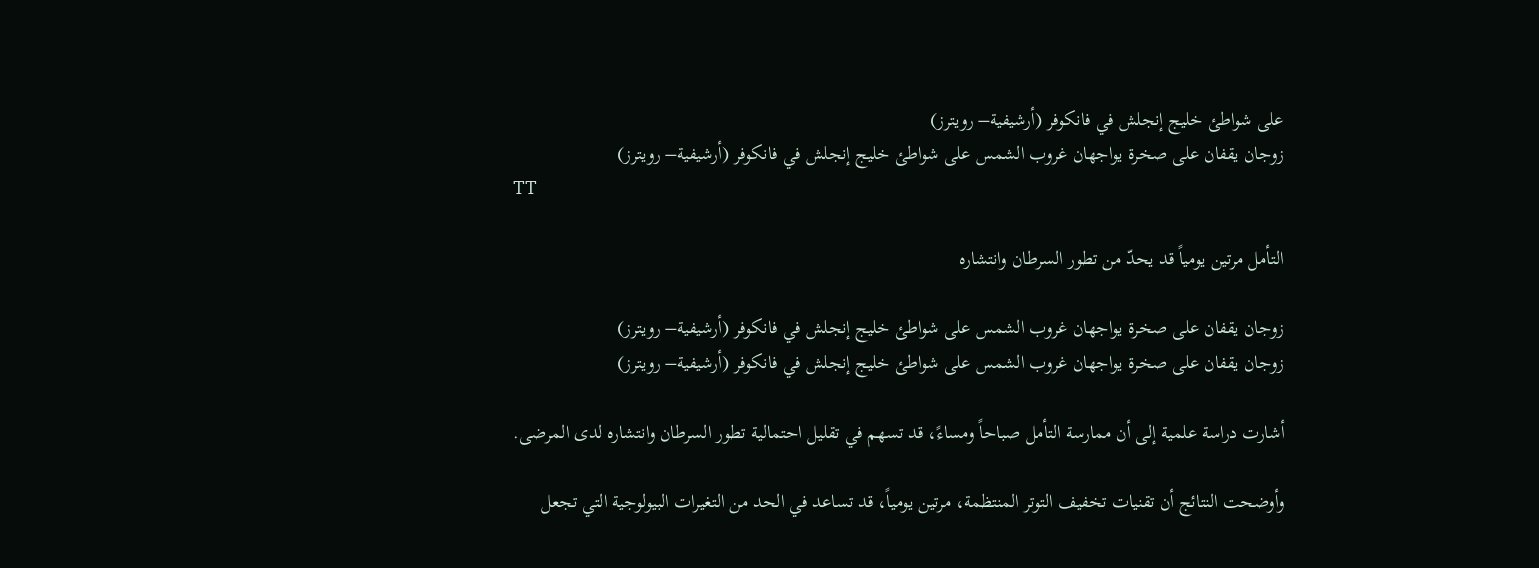على شواطئ خليج إنجلش في فانكوفر (أرشيفية– رويترز)
زوجان يقفان على صخرة يواجهان غروب الشمس على شواطئ خليج إنجلش في فانكوفر (أرشيفية– رويترز)
TT

التأمل مرتين يومياً قد يحدّ من تطور السرطان وانتشاره

زوجان يقفان على صخرة يواجهان غروب الشمس على شواطئ خليج إنجلش في فانكوفر (أرشيفية– رويترز)
زوجان يقفان على صخرة يواجهان غروب الشمس على شواطئ خليج إنجلش في فانكوفر (أرشيفية– رويترز)

أشارت دراسة علمية إلى أن ممارسة التأمل صباحاً ومساءً، قد تسهم في تقليل احتمالية تطور السرطان وانتشاره لدى المرضى.

وأوضحت النتائج أن تقنيات تخفيف التوتر المنتظمة، مرتين يومياً، قد تساعد في الحد من التغيرات البيولوجية التي تجعل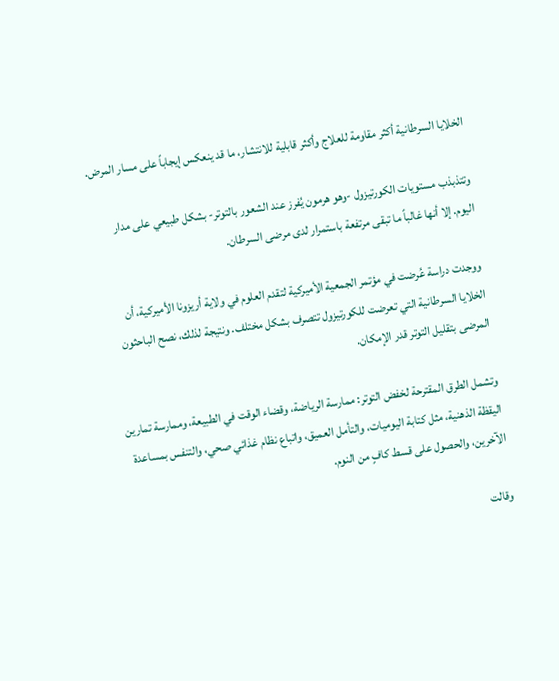الخلايا السرطانية أكثر مقاومة للعلاج وأكثر قابلية للانتشار، ما قد ينعكس إيجاباً على مسار المرض.

وتتذبذب مستويات الكورتيزول -وهو هرمون يُفرز عند الشعور بالتوتر- بشكل طبيعي على مدار اليوم. إلا أنها غالباً ما تبقى مرتفعة باستمرار لدى مرضى السرطان.

ووجدت دراسة عُرضت في مؤتمر الجمعية الأميركية لتقدم العلوم في ولاية أريزونا الأميركية، أن الخلايا السرطانية التي تعرضت للكورتيزول تتصرف بشكل مختلف. ونتيجة لذلك، نصح الباحثون المرضى بتقليل التوتر قدر الإمكان.

وتشمل الطرق المقترحة لخفض التوتر: ممارسة الرياضة، وقضاء الوقت في الطبيعة، وممارسة تمارين اليقظة الذهنية، مثل كتابة اليوميات، والتأمل العميق، واتباع نظام غذائي صحي، والتنفس بمساعدة الآخرين، والحصول على قسط كافٍ من النوم.

وقالت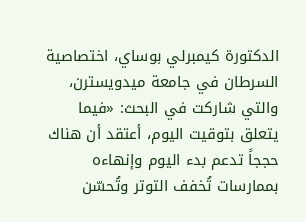الدكتورة كيمبرلي بوساي، اختصاصية السرطان في جامعة ميدويسترن، والتي شاركت في البحث: «فيما يتعلق بتوقيت اليوم، أعتقد أن هناك حججاً تدعم بدء اليوم وإنهاءه بممارسات تُخفف التوتر وتُحسّن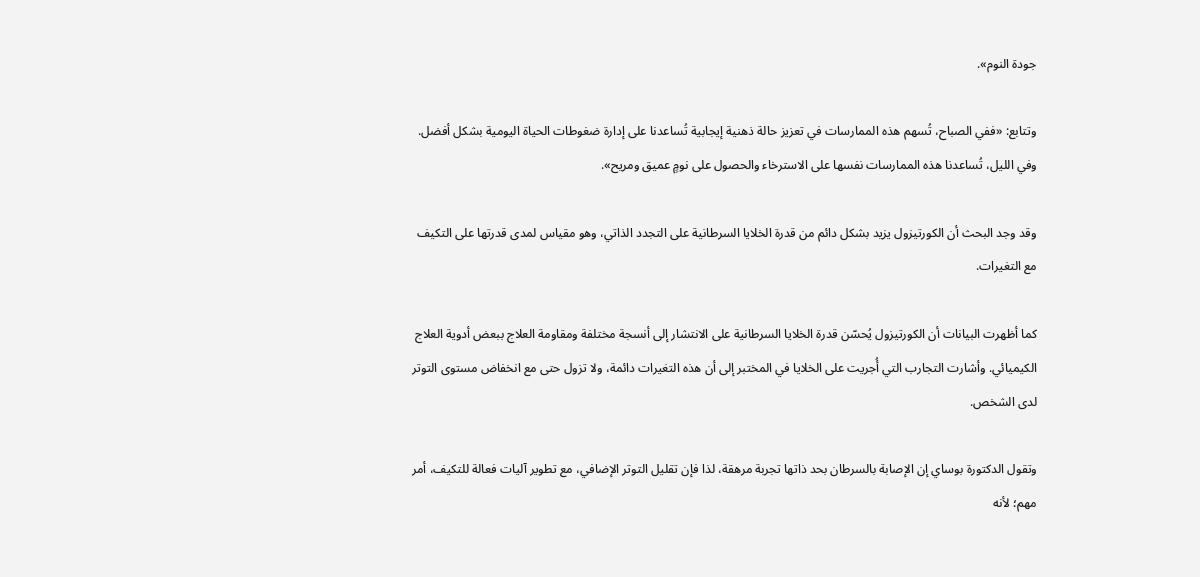جودة النوم».

وتتابع: «ففي الصباح، تُسهم هذه الممارسات في تعزيز حالة ذهنية إيجابية تُساعدنا على إدارة ضغوطات الحياة اليومية بشكل أفضل. وفي الليل، تُساعدنا هذه الممارسات نفسها على الاسترخاء والحصول على نومٍ عميق ومريح».

وقد وجد البحث أن الكورتيزول يزيد بشكل دائم من قدرة الخلايا السرطانية على التجدد الذاتي، وهو مقياس لمدى قدرتها على التكيف مع التغيرات.

كما أظهرت البيانات أن الكورتيزول يُحسّن قدرة الخلايا السرطانية على الانتشار إلى أنسجة مختلفة ومقاومة العلاج ببعض أدوية العلاج الكيميائي. وأشارت التجارب التي أُجريت على الخلايا في المختبر إلى أن هذه التغيرات دائمة، ولا تزول حتى مع انخفاض مستوى التوتر لدى الشخص.

وتقول الدكتورة بوساي إن الإصابة بالسرطان بحد ذاتها تجربة مرهقة، لذا فإن تقليل التوتر الإضافي، مع تطوير آليات فعالة للتكيف، أمر مهم؛ لأنه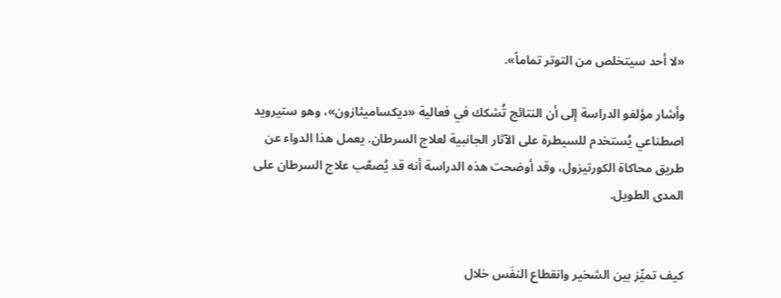«لا أحد سيتخلص من التوتر تماماً».

وأشار مؤلفو الدراسة إلى أن النتائج تُشكك في فعالية «ديكساميثازون»، وهو ستيرويد اصطناعي يُستخدم للسيطرة على الآثار الجانبية لعلاج السرطان. يعمل هذا الدواء عن طريق محاكاة الكورتيزول، وقد أوضحت هذه الدراسة أنه قد يُصعّب علاج السرطان على المدى الطويل.


كيف تميِّز بين الشخير وانقطاع النفَس خلال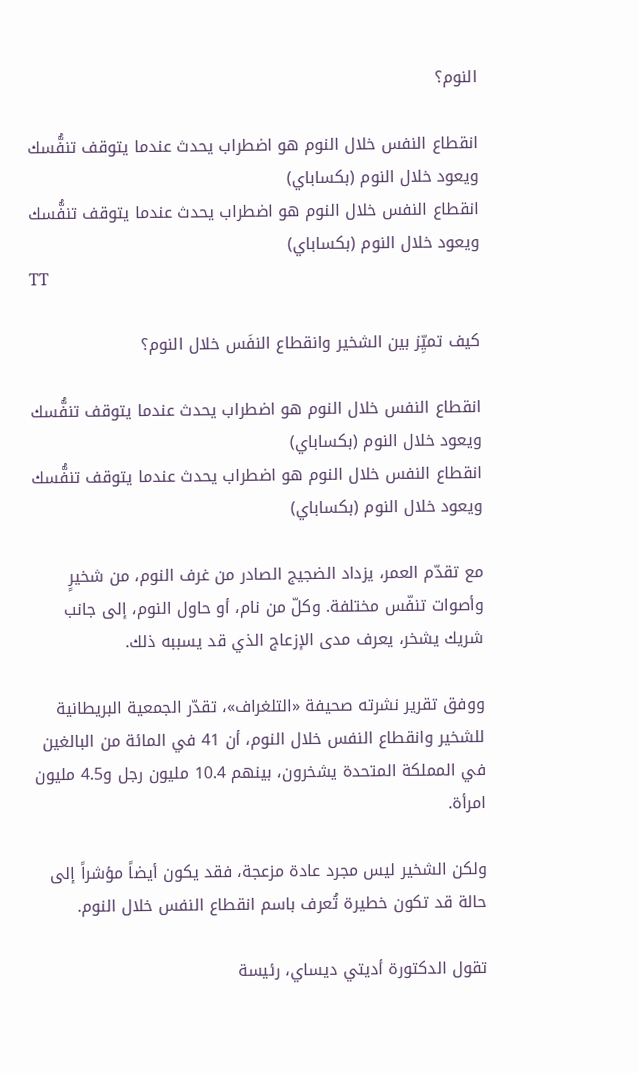النوم؟

انقطاع النفس خلال النوم هو اضطراب يحدث عندما يتوقف تنفُّسك ويعود خلال النوم (بكساباي)
انقطاع النفس خلال النوم هو اضطراب يحدث عندما يتوقف تنفُّسك ويعود خلال النوم (بكساباي)
TT

كيف تميِّز بين الشخير وانقطاع النفَس خلال النوم؟

انقطاع النفس خلال النوم هو اضطراب يحدث عندما يتوقف تنفُّسك ويعود خلال النوم (بكساباي)
انقطاع النفس خلال النوم هو اضطراب يحدث عندما يتوقف تنفُّسك ويعود خلال النوم (بكساباي)

مع تقدّم العمر، يزداد الضجيج الصادر من غرف النوم، من شخيرٍ وأصوات تنفّس مختلفة. وكلّ من نام، أو حاول النوم، إلى جانب شريك يشخر، يعرف مدى الإزعاج الذي قد يسببه ذلك.

ووفق تقرير نشرته صحيفة «التلغراف»، تقدّر الجمعية البريطانية للشخير وانقطاع النفس خلال النوم، أن 41 في المائة من البالغين في المملكة المتحدة يشخرون، بينهم 10.4 مليون رجل و4.5 مليون امرأة.

ولكن الشخير ليس مجرد عادة مزعجة، فقد يكون أيضاً مؤشراً إلى حالة قد تكون خطيرة تُعرف باسم انقطاع النفس خلال النوم.

تقول الدكتورة أديتي ديساي، رئيسة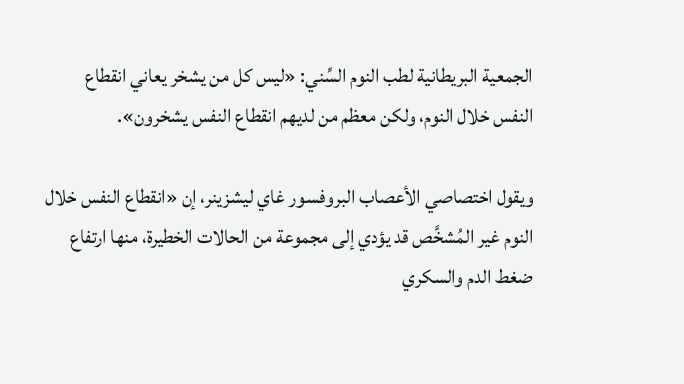الجمعية البريطانية لطب النوم السِّني: «ليس كل من يشخر يعاني انقطاع النفس خلال النوم، ولكن معظم من لديهم انقطاع النفس يشخرون».

ويقول اختصاصي الأعصاب البروفسور غاي ليشزينر، إن «انقطاع النفس خلال النوم غير المُشخَّص قد يؤدي إلى مجموعة من الحالات الخطيرة، منها ارتفاع ضغط الدم والسكري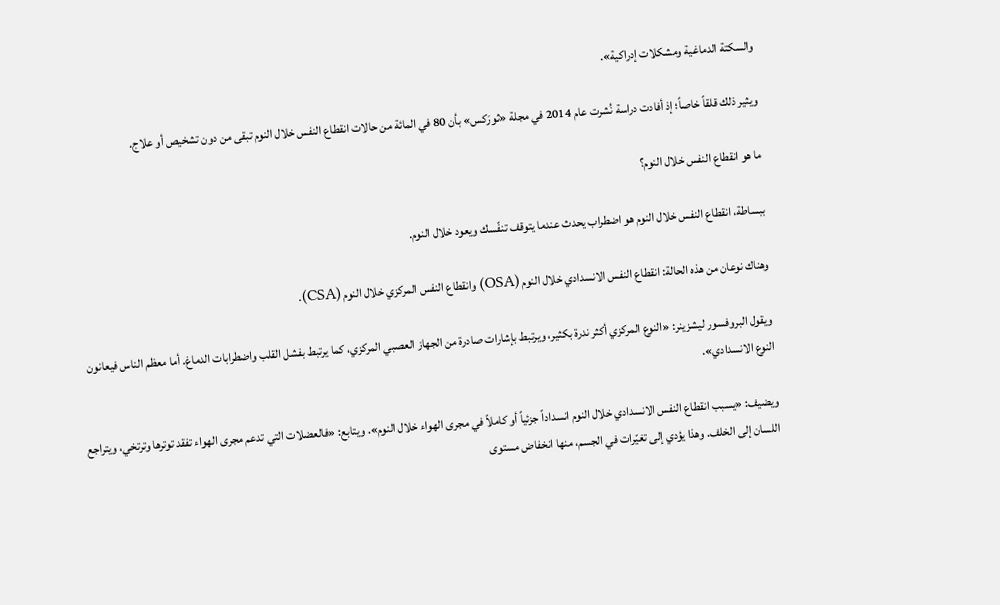والسكتة الدماغية ومشكلات إدراكية».

ويثير ذلك قلقاً خاصاً؛ إذ أفادت دراسة نُشرت عام 2014 في مجلة «ثورَكس» بأن 80 في المائة من حالات انقطاع النفس خلال النوم تبقى من دون تشخيص أو علاج.

ما هو انقطاع النفس خلال النوم؟

ببساطة، انقطاع النفس خلال النوم هو اضطراب يحدث عندما يتوقف تنفّسك ويعود خلال النوم.

وهناك نوعان من هذه الحالة: انقطاع النفس الانسدادي خلال النوم (OSA) وانقطاع النفس المركزي خلال النوم (CSA).

ويقول البروفسور ليشزينر: «النوع المركزي أكثر ندرة بكثير، ويرتبط بإشارات صادرة من الجهاز العصبي المركزي، كما يرتبط بفشل القلب واضطرابات الدماغ. أما معظم الناس فيعانون النوع الانسدادي».

ويضيف: «يسبب انقطاع النفس الانسدادي خلال النوم انسداداً جزئياً أو كاملاً في مجرى الهواء خلال النوم». ويتابع: «فالعضلات التي تدعم مجرى الهواء تفقد توترها وترتخي، ويتراجع اللسان إلى الخلف. وهذا يؤدي إلى تغيّرات في الجسم، منها انخفاض مستوى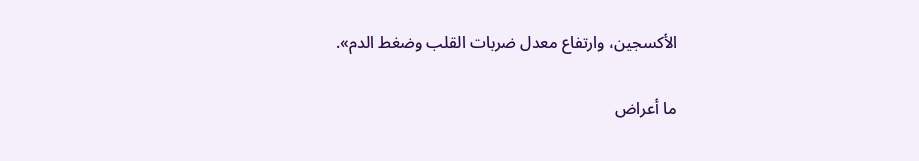الأكسجين، وارتفاع معدل ضربات القلب وضغط الدم».

ما أعراض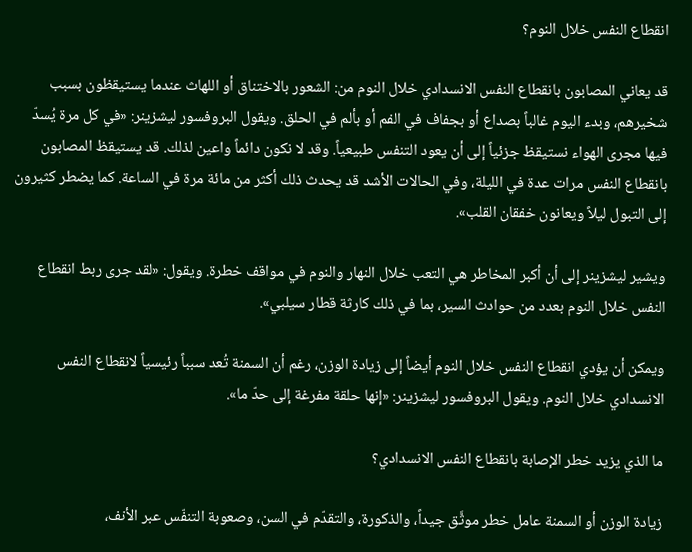انقطاع النفس خلال النوم؟

قد يعاني المصابون بانقطاع النفس الانسدادي خلال النوم من: الشعور بالاختناق أو اللهاث عندما يستيقظون بسبب شخيرهم، وبدء اليوم غالباً بصداع أو بجفاف في الفم أو بألم في الحلق. ويقول البروفسور ليشزينر: «في كل مرة يُسدّ فيها مجرى الهواء نستيقظ جزئياً إلى أن يعود التنفس طبيعياً. وقد لا نكون دائماً واعين لذلك. قد يستيقظ المصابون بانقطاع النفس مرات عدة في الليلة، وفي الحالات الأشد قد يحدث ذلك أكثر من مائة مرة في الساعة. كما يضطر كثيرون إلى التبول ليلاً ويعانون خفقان القلب».

ويشير ليشزينر إلى أن أكبر المخاطر هي التعب خلال النهار والنوم في مواقف خطرة. ويقول: «لقد جرى ربط انقطاع النفس خلال النوم بعدد من حوادث السير، بما في ذلك كارثة قطار سيلبي».

ويمكن أن يؤدي انقطاع النفس خلال النوم أيضاً إلى زيادة الوزن، رغم أن السمنة تُعد سبباً رئيسياً لانقطاع النفس الانسدادي خلال النوم. ويقول البروفسور ليشزينر: «إنها حلقة مفرغة إلى حدّ ما».

ما الذي يزيد خطر الإصابة بانقطاع النفس الانسدادي؟

زيادة الوزن أو السمنة عامل خطر موثَّق جيداً، والذكورة، والتقدّم في السن، وصعوبة التنفّس عبر الأنف،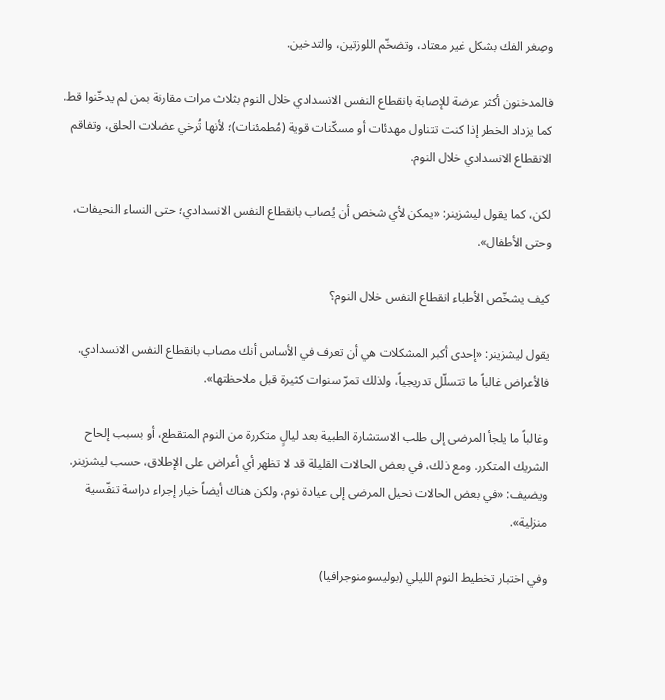وصِغر الفك بشكل غير معتاد، وتضخّم اللوزتين، والتدخين.

فالمدخنون أكثر عرضة للإصابة بانقطاع النفس الانسدادي خلال النوم بثلاث مرات مقارنة بمن لم يدخّنوا قط. كما يزداد الخطر إذا كنت تتناول مهدئات أو مسكّنات قوية (مُطمئنات)؛ لأنها تُرخي عضلات الحلق، وتفاقم الانقطاع الانسدادي خلال النوم.

لكن، كما يقول ليشزينر: «يمكن لأي شخص أن يُصاب بانقطاع النفس الانسدادي؛ حتى النساء النحيفات، وحتى الأطفال».

كيف يشخّص الأطباء انقطاع النفس خلال النوم؟

يقول ليشزينر: «إحدى أكبر المشكلات هي أن تعرف في الأساس أنك مصاب بانقطاع النفس الانسدادي. فالأعراض غالباً ما تتسلّل تدريجياً، ولذلك تمرّ سنوات كثيرة قبل ملاحظتها».

وغالباً ما يلجأ المرضى إلى طلب الاستشارة الطبية بعد ليالٍ متكررة من النوم المتقطع، أو بسبب إلحاح الشريك المتكرر. ومع ذلك، في بعض الحالات القليلة قد لا تظهر أي أعراض على الإطلاق، حسب ليشزينر. ويضيف: «في بعض الحالات نحيل المرضى إلى عيادة نوم، ولكن هناك أيضاً خيار إجراء دراسة تنفّسية منزلية».

وفي اختبار تخطيط النوم الليلي (بوليسومنوجرافيا)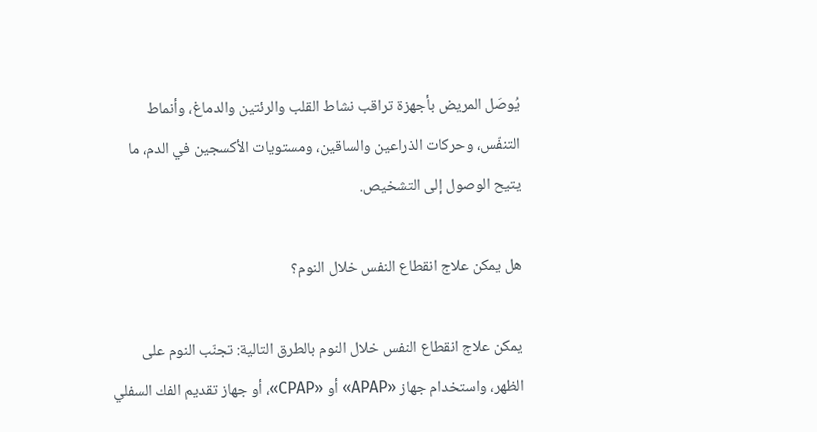يُوصَل المريض بأجهزة تراقب نشاط القلب والرئتين والدماغ، وأنماط التنفّس، وحركات الذراعين والساقين، ومستويات الأكسجين في الدم، ما يتيح الوصول إلى التشخيص.

هل يمكن علاج انقطاع النفس خلال النوم؟

يمكن علاج انقطاع النفس خلال النوم بالطرق التالية: تجنّب النوم على الظهر، واستخدام جهاز «APAP» أو «CPAP»، أو جهاز تقديم الفك السفلي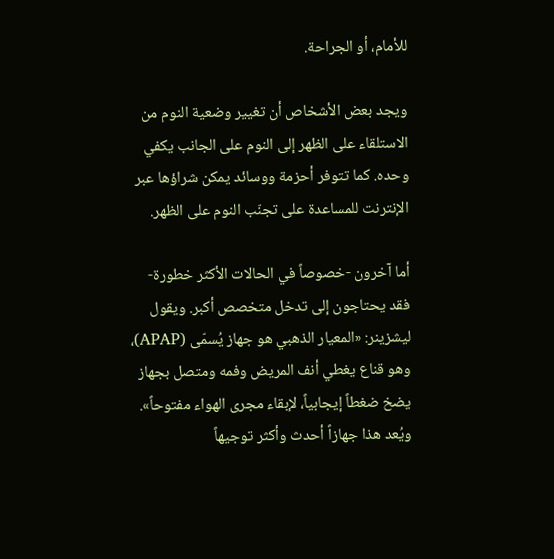للأمام، أو الجراحة.

ويجد بعض الأشخاص أن تغيير وضعية النوم من الاستلقاء على الظهر إلى النوم على الجانب يكفي وحده. كما تتوفر أحزمة ووسائد يمكن شراؤها عبر الإنترنت للمساعدة على تجنّب النوم على الظهر.

أما آخرون -خصوصاً في الحالات الأكثر خطورة- فقد يحتاجون إلى تدخل متخصص أكبر. ويقول ليشزينر: «المعيار الذهبي هو جهاز يُسمّى (APAP)، وهو قناع يغطي أنف المريض وفمه ومتصل بجهاز يضخ ضغطاً إيجابياً، لإبقاء مجرى الهواء مفتوحاً». ويُعد هذا جهازاً أحدث وأكثر توجيهاً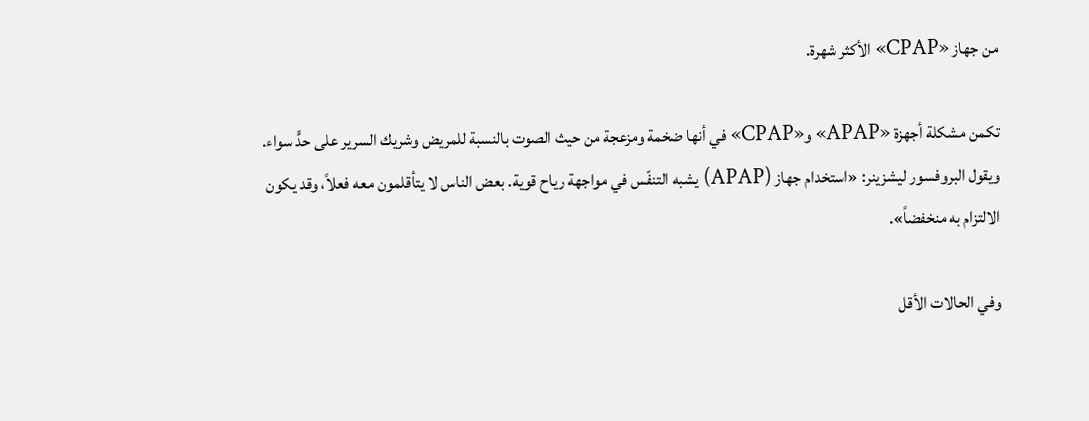من جهاز «CPAP» الأكثر شهرة.

تكمن مشكلة أجهزة «APAP» و«CPAP» في أنها ضخمة ومزعجة من حيث الصوت بالنسبة للمريض وشريك السرير على حدٍّ سواء. ويقول البروفسور ليشزينر: «استخدام جهاز (APAP) يشبه التنفّس في مواجهة رياح قوية. بعض الناس لا يتأقلمون معه فعلاً، وقد يكون الالتزام به منخفضاً».

وفي الحالات الأقل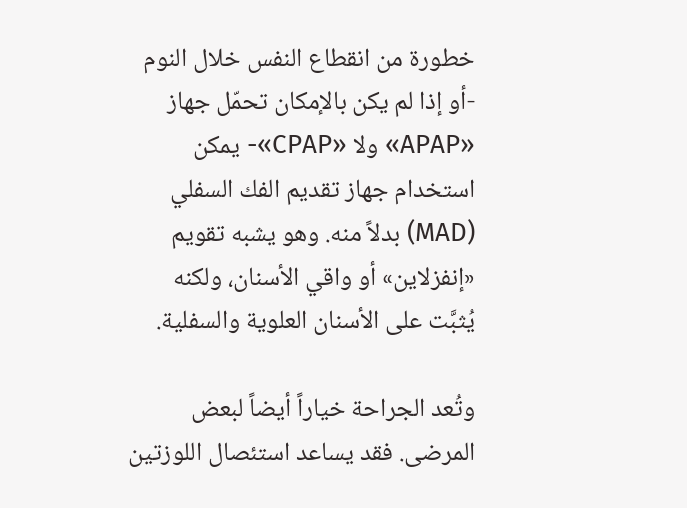خطورة من انقطاع النفس خلال النوم -أو إذا لم يكن بالإمكان تحمّل جهاز «APAP» ولا «CPAP»- يمكن استخدام جهاز تقديم الفك السفلي (MAD) بدلاً منه. وهو يشبه تقويم «إنفزلاين» أو واقي الأسنان، ولكنه يُثبَّت على الأسنان العلوية والسفلية.

وتُعد الجراحة خياراً أيضاً لبعض المرضى. فقد يساعد استئصال اللوزتين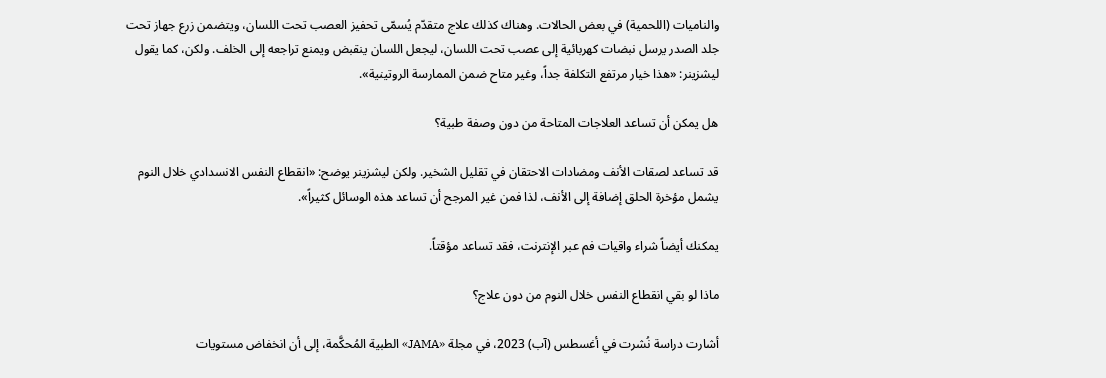والناميات (اللحمية) في بعض الحالات. وهناك كذلك علاج متقدّم يُسمّى تحفيز العصب تحت اللسان، ويتضمن زرع جهاز تحت جلد الصدر يرسل نبضات كهربائية إلى عصب تحت اللسان، ليجعل اللسان ينقبض ويمنع تراجعه إلى الخلف. ولكن، كما يقول ليشزينر: «هذا خيار مرتفع التكلفة جداً، وغير متاح ضمن الممارسة الروتينية».

هل يمكن أن تساعد العلاجات المتاحة من دون وصفة طبية؟

قد تساعد لصقات الأنف ومضادات الاحتقان في تقليل الشخير. ولكن ليشزينر يوضح: «انقطاع النفس الانسدادي خلال النوم يشمل مؤخرة الحلق إضافة إلى الأنف، لذا فمن غير المرجح أن تساعد هذه الوسائل كثيراً».

يمكنك أيضاً شراء واقيات فم عبر الإنترنت، فقد تساعد مؤقتاً.

ماذا لو بقي انقطاع النفس خلال النوم من دون علاج؟

أشارت دراسة نُشرت في أغسطس (آب) 2023، في مجلة «JAMA» الطبية المُحكَّمة، إلى أن انخفاض مستويات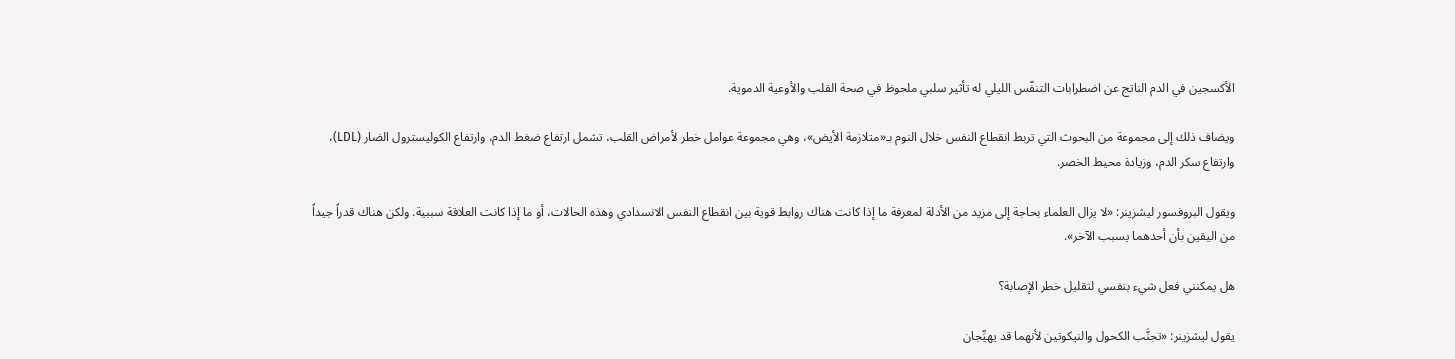الأكسجين في الدم الناتج عن اضطرابات التنفّس الليلي له تأثير سلبي ملحوظ في صحة القلب والأوعية الدموية.

ويضاف ذلك إلى مجموعة من البحوث التي تربط انقطاع النفس خلال النوم بـ«متلازمة الأيض»، وهي مجموعة عوامل خطر لأمراض القلب، تشمل ارتفاع ضغط الدم، وارتفاع الكوليسترول الضار (LDL)، وارتفاع سكر الدم، وزيادة محيط الخصر.

ويقول البروفسور ليشزينر: «لا يزال العلماء بحاجة إلى مزيد من الأدلة لمعرفة ما إذا كانت هناك روابط قوية بين انقطاع النفس الانسدادي وهذه الحالات، أو ما إذا كانت العلاقة سببية. ولكن هناك قدراً جيداً من اليقين بأن أحدهما يسبب الآخر».

هل يمكنني فعل شيء بنفسي لتقليل خطر الإصابة؟

يقول ليشزينر: «تجنَّب الكحول والنيكوتين لأنهما قد يهيِّجان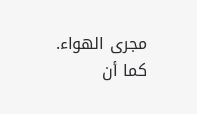مجرى الهواء. كما أن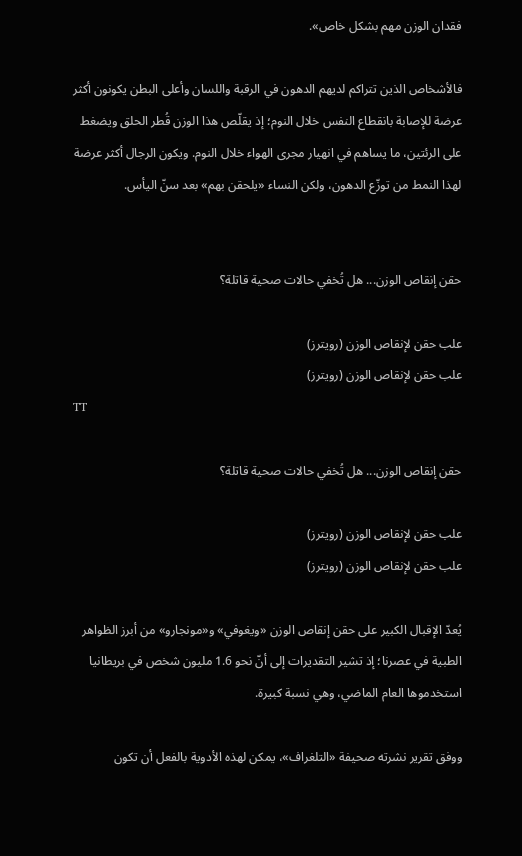فقدان الوزن مهم بشكل خاص».

فالأشخاص الذين تتراكم لديهم الدهون في الرقبة واللسان وأعلى البطن يكونون أكثر عرضة للإصابة بانقطاع النفس خلال النوم؛ إذ يقلّص هذا الوزن قُطر الحلق ويضغط على الرئتين، ما يساهم في انهيار مجرى الهواء خلال النوم. ويكون الرجال أكثر عرضة لهذا النمط من توزّع الدهون، ولكن النساء «يلحقن بهم» بعد سنّ اليأس.


حقن إنقاص الوزن... هل تُخفي حالات صحية قاتلة؟

علب حقن لإنقاص الوزن (رويترز)
علب حقن لإنقاص الوزن (رويترز)
TT

حقن إنقاص الوزن... هل تُخفي حالات صحية قاتلة؟

علب حقن لإنقاص الوزن (رويترز)
علب حقن لإنقاص الوزن (رويترز)

يُعدّ الإقبال الكبير على حقن إنقاص الوزن «ويغوفي» و«مونجارو» من أبرز الظواهر الطبية في عصرنا؛ إذ تشير التقديرات إلى أنّ نحو 1.6 مليون شخص في بريطانيا استخدموها العام الماضي، وهي نسبة كبيرة.

ووفق تقرير نشرته صحيفة «التلغراف»، يمكن لهذه الأدوية بالفعل أن تكون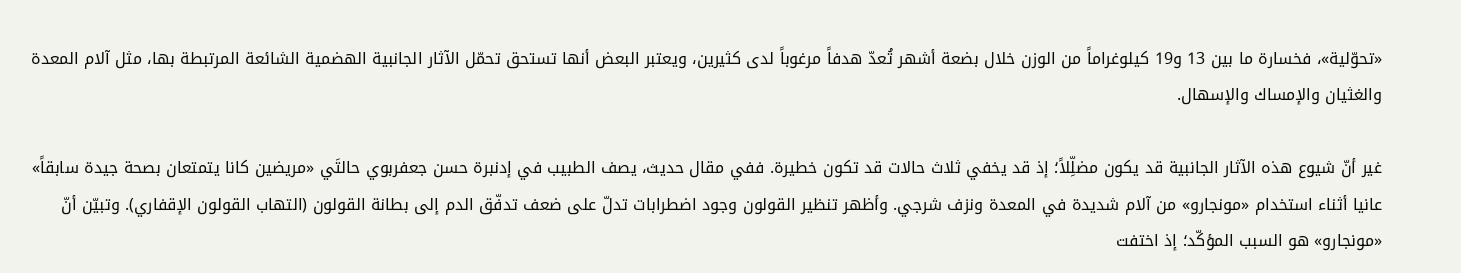«تحوّلية»، فخسارة ما بين 13 و19 كيلوغراماً من الوزن خلال بضعة أشهر تُعدّ هدفاً مرغوباً لدى كثيرين، ويعتبر البعض أنها تستحق تحمّل الآثار الجانبية الهضمية الشائعة المرتبطة بها، مثل آلام المعدة والغثيان والإمساك والإسهال.

غير أنّ شيوع هذه الآثار الجانبية قد يكون مضلِّلاً؛ إذ قد يخفي ثلاث حالات قد تكون خطيرة. ففي مقال حديث، يصف الطبيب في إدنبرة حسن جعفربوي حالتَي «مريضين كانا يتمتعان بصحة جيدة سابقاً» عانيا أثناء استخدام «مونجارو» من آلام شديدة في المعدة ونزف شرجي. وأظهر تنظير القولون وجود اضطرابات تدلّ على ضعف تدفّق الدم إلى بطانة القولون (التهاب القولون الإقفاري). وتبيّن أنّ «مونجارو» هو السبب المؤكّد؛ إذ اختفت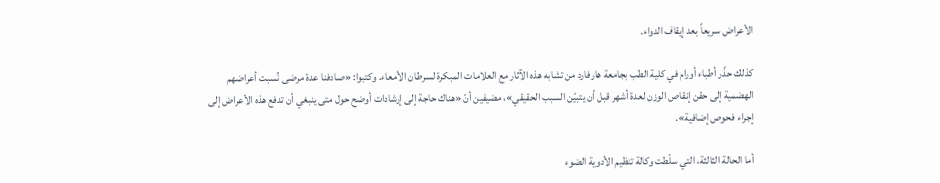الأعراض سريعاً بعد إيقاف الدواء.

كذلك حذّر أطباء أورام في كلية الطب بجامعة هارفارد من تشابه هذه الآثار مع العلامات المبكرة لسرطان الأمعاء. وكتبوا: «صادفنا عدة مرضى نُسبت أعراضهم الهضمية إلى حقن إنقاص الوزن لعدة أشهر قبل أن يتبيّن السبب الحقيقي»، مضيفين أنّ «هناك حاجة إلى إرشادات أوضح حول متى ينبغي أن تدفع هذه الأعراض إلى إجراء فحوص إضافية».

أما الحالة الثالثة، التي سلّطت وكالة تنظيم الأدوية الضوء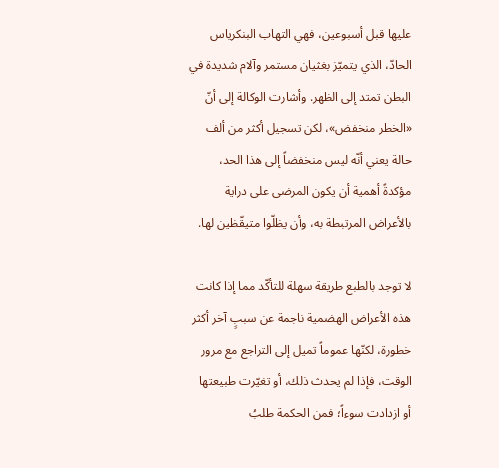عليها قبل أسبوعين، فهي التهاب البنكرياس الحادّ، الذي يتميّز بغثيان مستمر وآلام شديدة في البطن تمتد إلى الظهر. وأشارت الوكالة إلى أنّ «الخطر منخفض»، لكن تسجيل أكثر من ألف حالة يعني أنّه ليس منخفضاً إلى هذا الحد، مؤكدةً أهمية أن يكون المرضى على دراية بالأعراض المرتبطة به، وأن يظلّوا متيقّظين لها.

لا توجد بالطبع طريقة سهلة للتأكّد مما إذا كانت هذه الأعراض الهضمية ناجمة عن سببٍ آخر أكثر خطورة، لكنّها عموماً تميل إلى التراجع مع مرور الوقت، فإذا لم يحدث ذلك، أو تغيّرت طبيعتها أو ازدادت سوءاً؛ فمن الحكمة طلبُ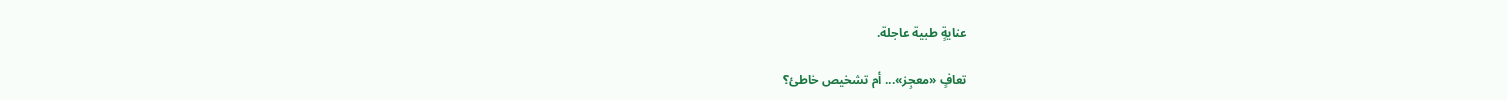عنايةٍ طبية عاجلة.

تعافٍ «معجِز»... أم تشخيص خاطئ؟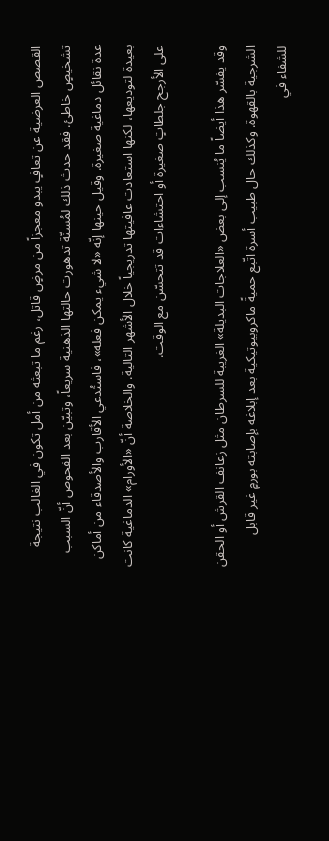القصص العرضية عن تعافٍ يبدو معجزاً من مرضٍ قاتل، رغم ما تبعثه من أمل تكون في الغالب نتيجة تشخيصٍ خاطئ. فقد حدث ذلك لمُسنّة تدهورت حالتها الذهنية سريعاً، وتبيّن بعد الفحوص أنّ السبب عدة نقائل دماغية صغيرة. وقيل حينها إنّه «لا شيء يمكن فعله»، فاستُدعي الأقارب والأصدقاء من أماكن بعيدة لتوديعها، لكنها استعادت عافيتها تدريجياً خلال الأشهر التالية. والخلاصة أنّ «الأورام» الدماغية كانت على الأرجح جلطاتٍ صغيرة أو احتشاءات قد تتحسّن مع الوقت.

وقد يفسّر هذا أيضاً ما يُنسب إلى بعض «العلاجات البديلة» الغريبة للسرطان مثل زعانف القرش أو الحقن الشرجية بالقهوة. وكذلك حال طبيب أسرة اتّبع حميةً ماكروبيوتيكية بعد إبلاغه بإصابته بورمٍ غير قابل للشفاء في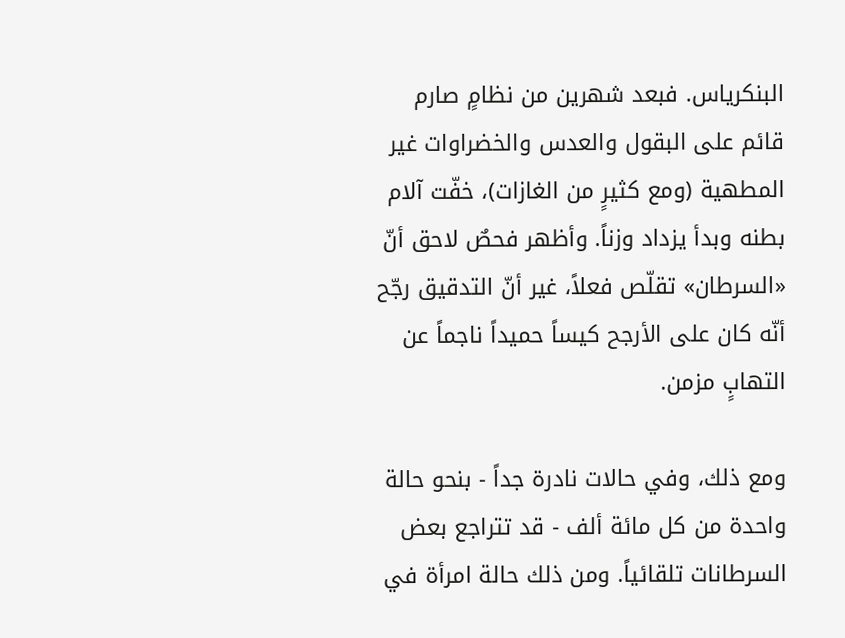البنكرياس. فبعد شهرين من نظامٍ صارم قائم على البقول والعدس والخضراوات غير المطهية (ومع كثيرٍ من الغازات)، خفّت آلام بطنه وبدأ يزداد وزناً. وأظهر فحصٌ لاحق أنّ «السرطان» تقلّص فعلاً، غير أنّ التدقيق رجّح أنّه كان على الأرجح كيساً حميداً ناجماً عن التهابٍ مزمن.

ومع ذلك، وفي حالات نادرة جداً - بنحو حالة واحدة من كل مائة ألف - قد تتراجع بعض السرطانات تلقائياً. ومن ذلك حالة امرأة في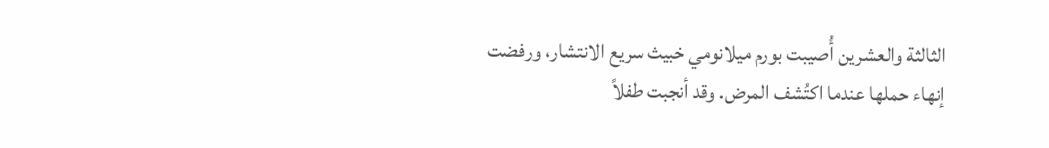الثالثة والعشرين أُصيبت بورم ميلانومي خبيث سريع الانتشار، ورفضت إنهاء حملها عندما اكتُشف المرض. وقد أنجبت طفلاً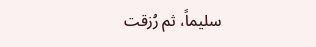سليماً، ثم رُزقت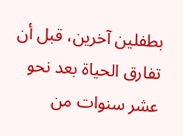بطفلين آخرين، قبل أن تفارق الحياة بعد نحو عشر سنوات من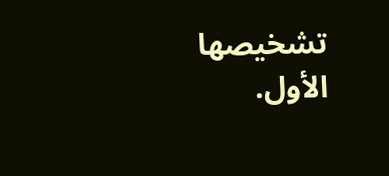تشخيصها الأول.